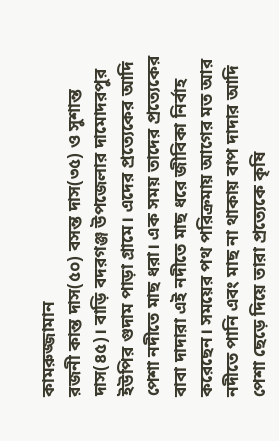কামরুজ্জামান
রজনী কান্ত দাস(৫০) বসন্ত দাস(৩৫) ও সুশান্ত দাস(৪৫)। বাড়ি বদরগঞ্জ উপজেলার দামোদরপুর ইউপির গুদাম পাড়া গ্রামে। এদের প্রত্যেকের আদি পেশা নদীতে মাছ ধরা। এক সময় তাদের প্রত্যেকের বাবা দাদারা এই নদীতে মাছ ধরে জীবিকা নির্বাহ করেছেন। সময়ের পথ পরিক্রমায় আগের মত আর নদীতে পানি এবং মাছ না থাকায় বাপ দাদার আদি পেশা ছেড়ে দিয়ে তারা প্রত্যেকে কৃষি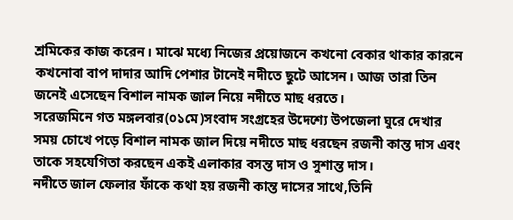শ্রমিকের কাজ করেন। মাঝে মধ্যে নিজের প্রয়োজনে কখনো বেকার থাকার কারনে কখনোবা বাপ দাদার আদি পেশার টানেই নদীতে ছুটে আসেন। আজ তারা তিন জনেই এসেছেন বিশাল নামক জাল নিয়ে নদীতে মাছ ধরতে।
সরেজমিনে গত মঙ্গলবার(০১মে)সংবাদ সংগ্রহের উদেশ্যে উপজেলা ঘুরে দেখার সময় চোখে পড়ে বিশাল নামক জাল দিয়ে নদীতে মাছ ধরছেন রজনী কান্ত দাস এবং তাকে সহযেগিতা করছেন একই এলাকার বসন্ত দাস ও সুশান্ত দাস।
নদীতে জাল ফেলার ফাঁকে কথা হয় রজনী কান্ত দাসের সাথে,তিনি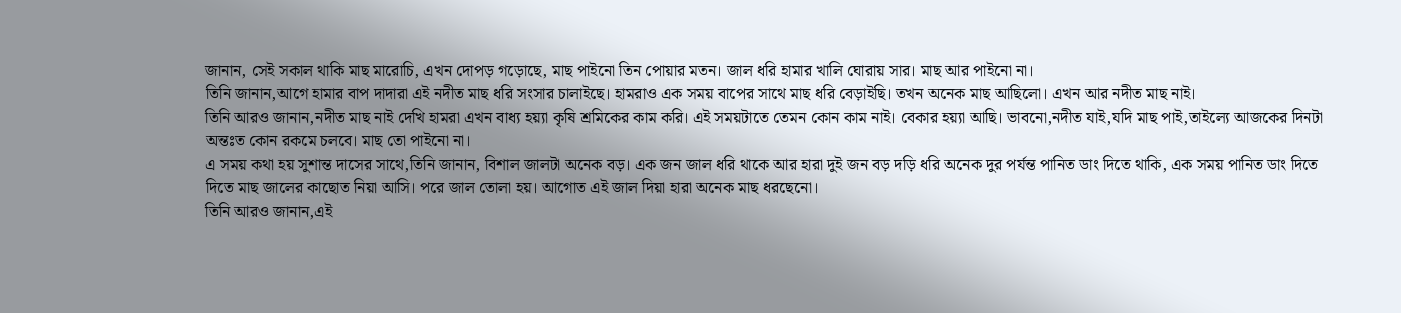জানান, সেই সকাল থাকি মাছ মারোচি, এখন দোপড় গড়োছে, মাছ পাইনো তিন পোয়ার মতন। জাল ধরি হামার খালি ঘোরায় সার। মাছ আর পাইনো না।
তিনি জানান,আগে হামার বাপ দাদারা এই নদীত মাছ ধরি সংসার চালাইছে। হামরাও এক সময় বাপের সাথে মাছ ধরি বেড়াইছি। তখন অনেক মাছ আছিলো। এখন আর নদীত মাছ নাই।
তিনি আরও জানান,নদীত মাছ নাই দেখি হামরা এখন বাধ্য হয়্যা কৃষি শ্রমিকের কাম করি। এই সময়টাতে তেমন কোন কাম নাই। বেকার হয়্যা আছি। ভাবনো,নদীত যাই,যদি মাছ পাই,তাইল্যে আজকের দিনটা অন্তঃত কোন রকমে চলবে। মাছ তো পাইনো না।
এ সময় কথা হয় সুশান্ত দাসের সাথে,তিনি জানান, বিশাল জালটা অনেক বড়। এক জন জাল ধরি থাকে আর হারা দুই জন বড় দড়ি ধরি অনেক দুর পর্যন্ত পানিত ডাং দিতে থাকি, এক সময় পানিত ডাং দিতে দিতে মাছ জালের কাছোত নিয়া আসি। পরে জাল তোলা হয়। আগোত এই জাল দিয়া হারা অনেক মাছ ধরছেনো।
তিনি আরও জানান,এই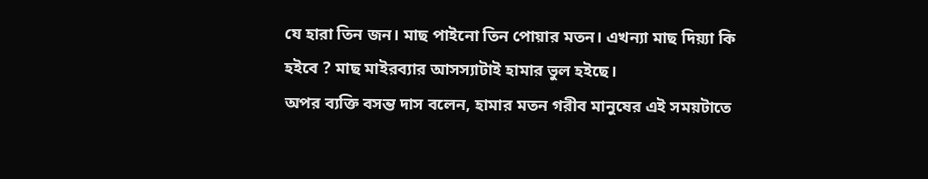যে হারা তিন জন। মাছ পাইনো তিন পোয়ার মতন। এখন্যা মাছ দিয়্যা কি হইবে ? মাছ মাইরব্যার আসস্যাটাই হামার ভুল হইছে।
অপর ব্যক্তি বসন্ত দাস বলেন, হামার মতন গরীব মানুষের এই সময়টাতে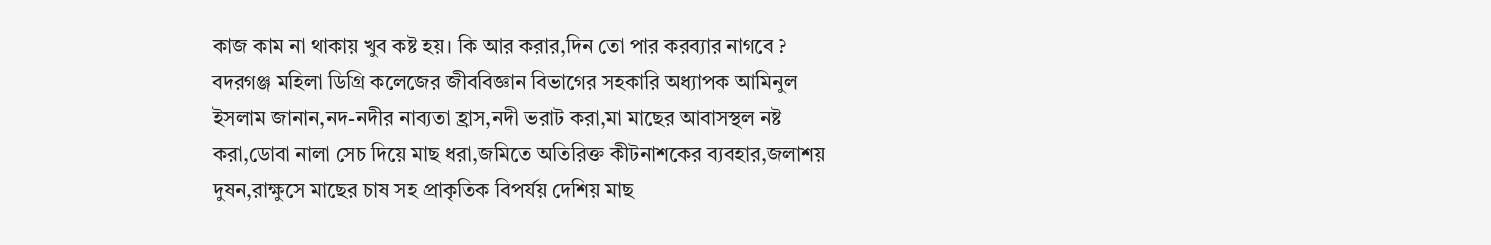কাজ কাম না থাকায় খুব কষ্ট হয়। কি আর করার,দিন তো পার করব্যার নাগবে ?
বদরগঞ্জ মহিলা ডিগ্রি কলেজের জীববিজ্ঞান বিভাগের সহকারি অধ্যাপক আমিনুল ইসলাম জানান,নদ-নদীর নাব্যতা হ্রাস,নদী ভরাট করা,মা মাছের আবাসস্থল নষ্ট করা,ডোবা নালা সেচ দিয়ে মাছ ধরা,জমিতে অতিরিক্ত কীটনাশকের ব্যবহার,জলাশয় দুষন,রাক্ষুসে মাছের চাষ সহ প্রাকৃতিক বিপর্যয় দেশিয় মাছ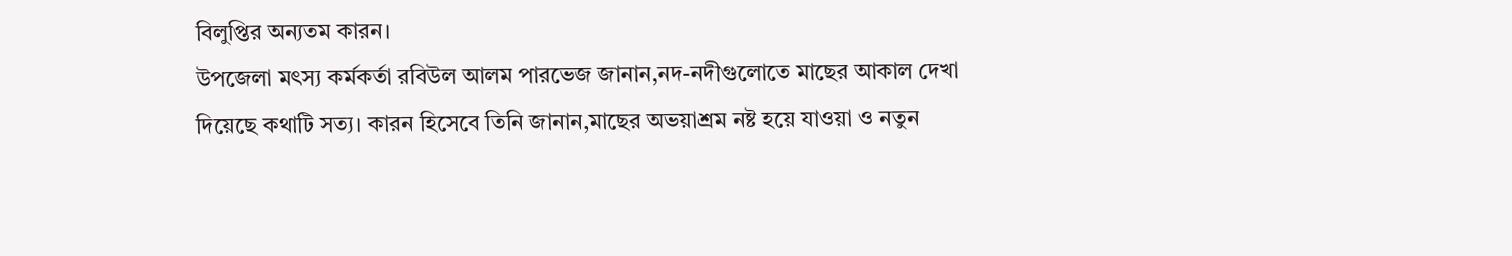বিলুপ্তির অন্যতম কারন।
উপজেলা মৎস্য কর্মকর্তা রবিউল আলম পারভেজ জানান,নদ-নদীগুলোতে মাছের আকাল দেখা দিয়েছে কথাটি সত্য। কারন হিসেবে তিনি জানান,মাছের অভয়াশ্রম নষ্ট হয়ে যাওয়া ও নতুন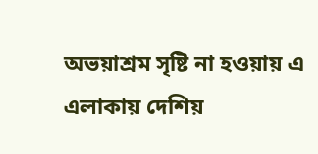অভয়াশ্রম সৃষ্টি না হওয়ায় এ এলাকায় দেশিয়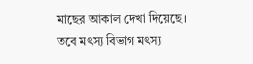মাছের আকাল দেখা দিয়েছে। তবে মৎস্য বিভাগ মৎস্য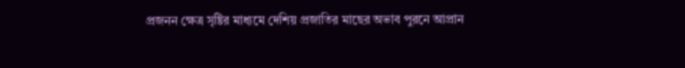প্রজনন ক্ষেত্র সৃষ্টির মাধ্যমে দেশিয় প্রজাতির মাছের অভাব পুরনে আপ্রান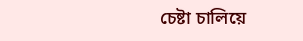চেষ্টা চালিয়ে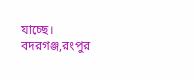যাচ্ছে।
বদরগঞ্জ,রংপুর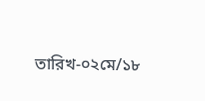তারিখ-০২মে/১৮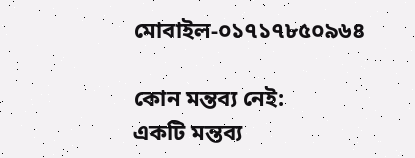মোবাইল-০১৭১৭৮৫০৯৬৪

কোন মন্তব্য নেই:
একটি মন্তব্য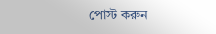পোস্ট করুন